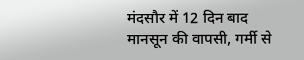मंदसौर में 12 दिन बाद मानसून की वापसी, गर्मी से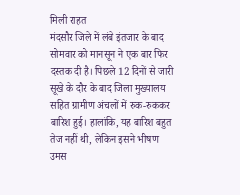मिली राहत
मंदसौर जिले में लंबे इंतजार के बाद सोमवार को मानसून ने एक बार फिर दस्तक दी है। पिछले 12 दिनों से जारी सूखे के दौर के बाद जिला मुख्यालय सहित ग्रामीण अंचलों में रुक-रुककर बारिश हुई। हालांकि, यह बारिश बहुत तेज नहीं थी, लेकिन इसने भीषण उमस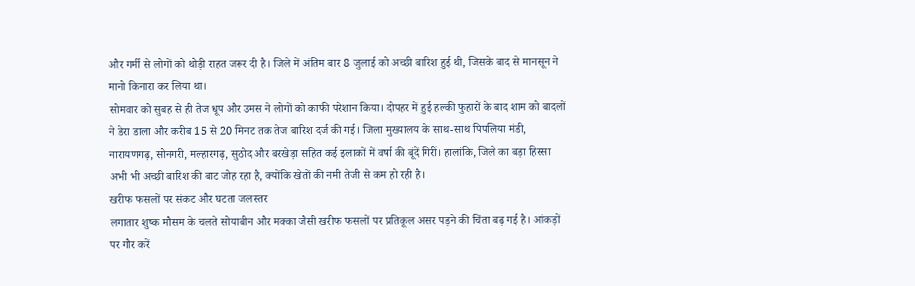और गर्मी से लोगों को थोड़ी राहत जरूर दी है। जिले में अंतिम बार 8 जुलाई को अच्छी बारिश हुई थी, जिसके बाद से मानसून ने मानो किनारा कर लिया था।
सोमवार को सुबह से ही तेज धूप और उमस ने लोगों को काफी परेशान किया। दोपहर में हुई हल्की फुहारों के बाद शाम को बादलों ने डेरा डाला और करीब 15 से 20 मिनट तक तेज बारिश दर्ज की गई। जिला मुख्यालय के साथ-साथ पिपलिया मंडी, नारायणगढ़, सोनगरी, मल्हारगढ़, सुठोद और बरखेड़ा सहित कई इलाकों में वर्षा की बूंदें गिरीं। हालांकि, जिले का बड़ा हिस्सा अभी भी अच्छी बारिश की बाट जोह रहा है, क्योंकि खेतों की नमी तेजी से कम हो रही है।
खरीफ फसलों पर संकट और घटता जलस्तर
लगातार शुष्क मौसम के चलते सोयाबीन और मक्का जैसी खरीफ फसलों पर प्रतिकूल असर पड़ने की चिंता बढ़ गई है। आंकड़ों पर गौर करें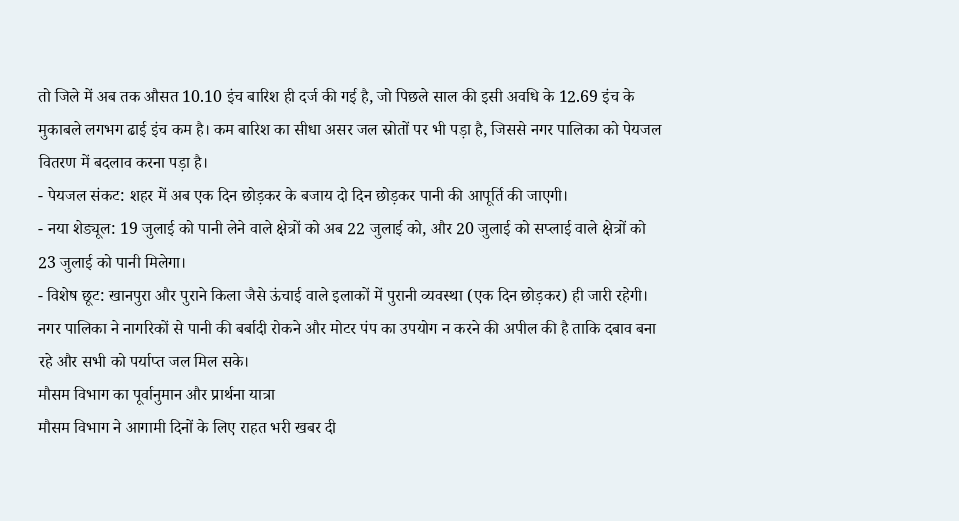तो जिले में अब तक औसत 10.10 इंच बारिश ही दर्ज की गई है, जो पिछले साल की इसी अवधि के 12.69 इंच के मुकाबले लगभग ढाई इंच कम है। कम बारिश का सीधा असर जल स्रोतों पर भी पड़ा है, जिससे नगर पालिका को पेयजल वितरण में बदलाव करना पड़ा है।
- पेयजल संकट: शहर में अब एक दिन छोड़कर के बजाय दो दिन छोड़कर पानी की आपूर्ति की जाएगी।
- नया शेड्यूल: 19 जुलाई को पानी लेने वाले क्षेत्रों को अब 22 जुलाई को, और 20 जुलाई को सप्लाई वाले क्षेत्रों को 23 जुलाई को पानी मिलेगा।
- विशेष छूट: खानपुरा और पुराने किला जैसे ऊंचाई वाले इलाकों में पुरानी व्यवस्था (एक दिन छोड़कर) ही जारी रहेगी।
नगर पालिका ने नागरिकों से पानी की बर्बादी रोकने और मोटर पंप का उपयोग न करने की अपील की है ताकि दबाव बना रहे और सभी को पर्याप्त जल मिल सके।
मौसम विभाग का पूर्वानुमान और प्रार्थना यात्रा
मौसम विभाग ने आगामी दिनों के लिए राहत भरी खबर दी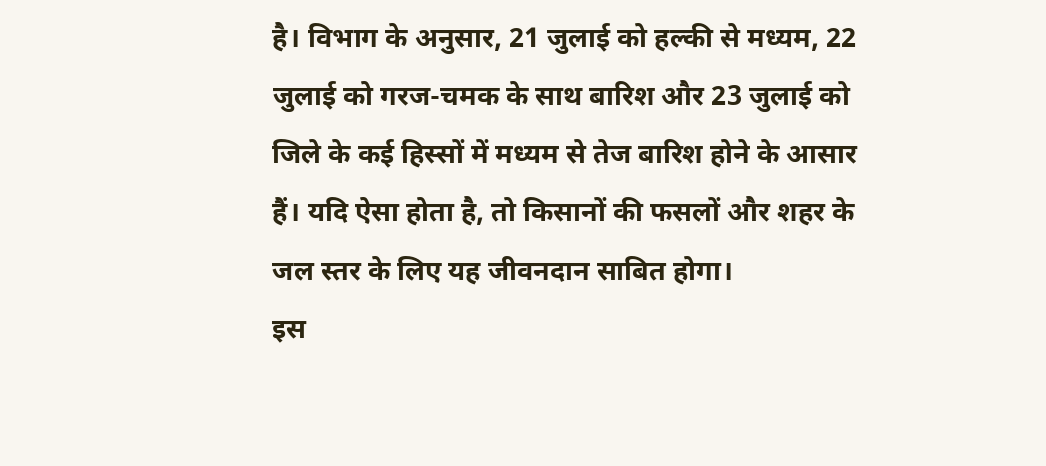है। विभाग के अनुसार, 21 जुलाई को हल्की से मध्यम, 22 जुलाई को गरज-चमक के साथ बारिश और 23 जुलाई को जिले के कई हिस्सों में मध्यम से तेज बारिश होने के आसार हैं। यदि ऐसा होता है, तो किसानों की फसलों और शहर के जल स्तर के लिए यह जीवनदान साबित होगा।
इस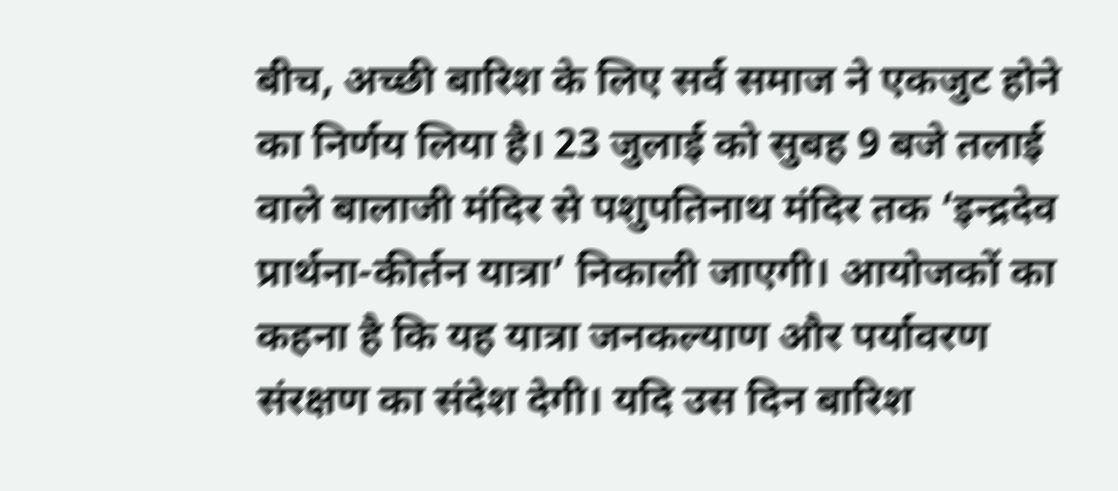बीच, अच्छी बारिश के लिए सर्व समाज ने एकजुट होने का निर्णय लिया है। 23 जुलाई को सुबह 9 बजे तलाई वाले बालाजी मंदिर से पशुपतिनाथ मंदिर तक ‘इन्द्रदेव प्रार्थना-कीर्तन यात्रा’ निकाली जाएगी। आयोजकों का कहना है कि यह यात्रा जनकल्याण और पर्यावरण संरक्षण का संदेश देगी। यदि उस दिन बारिश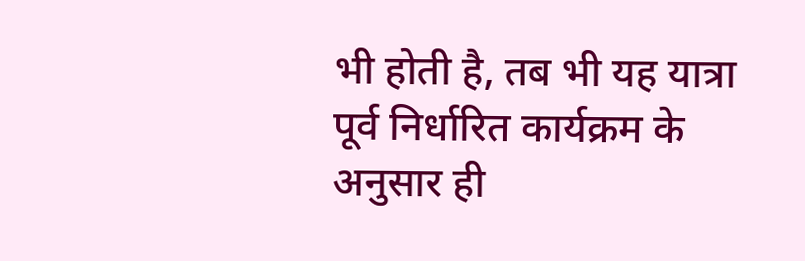भी होती है, तब भी यह यात्रा पूर्व निर्धारित कार्यक्रम के अनुसार ही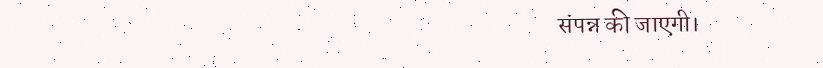संपन्न की जाएगी।